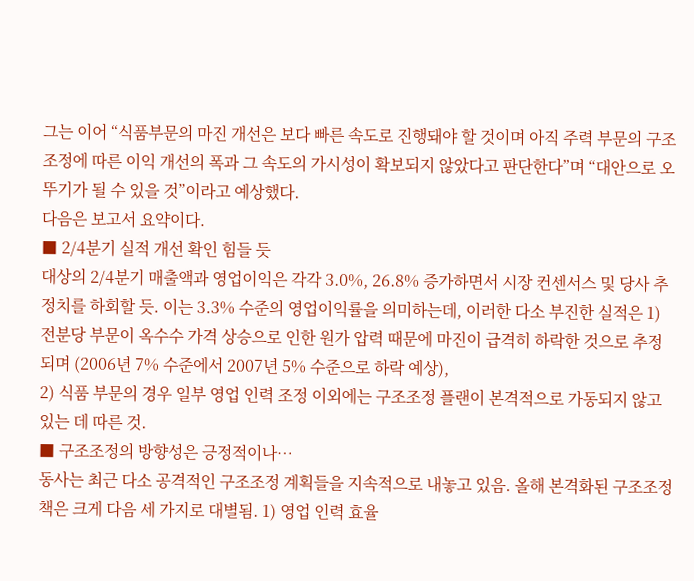그는 이어 “식품부문의 마진 개선은 보다 빠른 속도로 진행돼야 할 것이며 아직 주력 부문의 구조조정에 따른 이익 개선의 폭과 그 속도의 가시성이 확보되지 않았다고 판단한다”며 “대안으로 오뚜기가 될 수 있을 것”이라고 예상했다.
다음은 보고서 요약이다.
■ 2/4분기 실적 개선 확인 힘들 듯
대상의 2/4분기 매출액과 영업이익은 각각 3.0%, 26.8% 증가하면서 시장 컨센서스 및 당사 추정치를 하회할 듯. 이는 3.3% 수준의 영업이익률을 의미하는데, 이러한 다소 부진한 실적은 1) 전분당 부문이 옥수수 가격 상승으로 인한 원가 압력 때문에 마진이 급격히 하락한 것으로 추정되며 (2006년 7% 수준에서 2007년 5% 수준으로 하락 예상),
2) 식품 부문의 경우 일부 영업 인력 조정 이외에는 구조조정 플랜이 본격적으로 가동되지 않고 있는 데 따른 것.
■ 구조조정의 방향성은 긍정적이나…
동사는 최근 다소 공격적인 구조조정 계획들을 지속적으로 내놓고 있음. 올해 본격화된 구조조정책은 크게 다음 세 가지로 대별됨. 1) 영업 인력 효율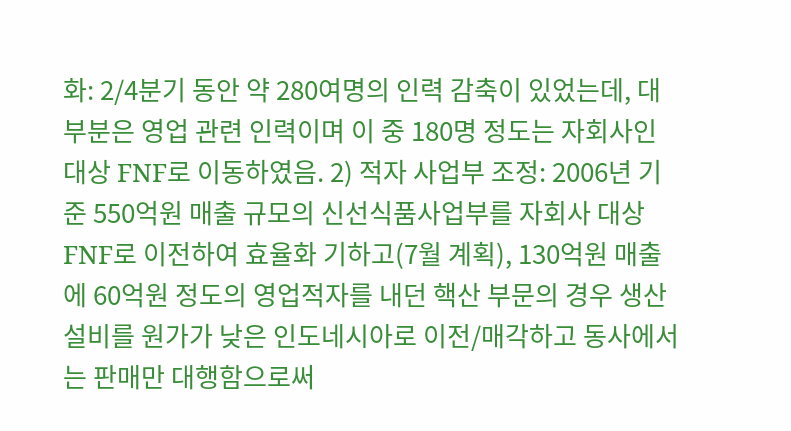화: 2/4분기 동안 약 280여명의 인력 감축이 있었는데, 대부분은 영업 관련 인력이며 이 중 180명 정도는 자회사인 대상 FNF로 이동하였음. 2) 적자 사업부 조정: 2006년 기준 550억원 매출 규모의 신선식품사업부를 자회사 대상 FNF로 이전하여 효율화 기하고(7월 계획), 130억원 매출에 60억원 정도의 영업적자를 내던 핵산 부문의 경우 생산설비를 원가가 낮은 인도네시아로 이전/매각하고 동사에서는 판매만 대행함으로써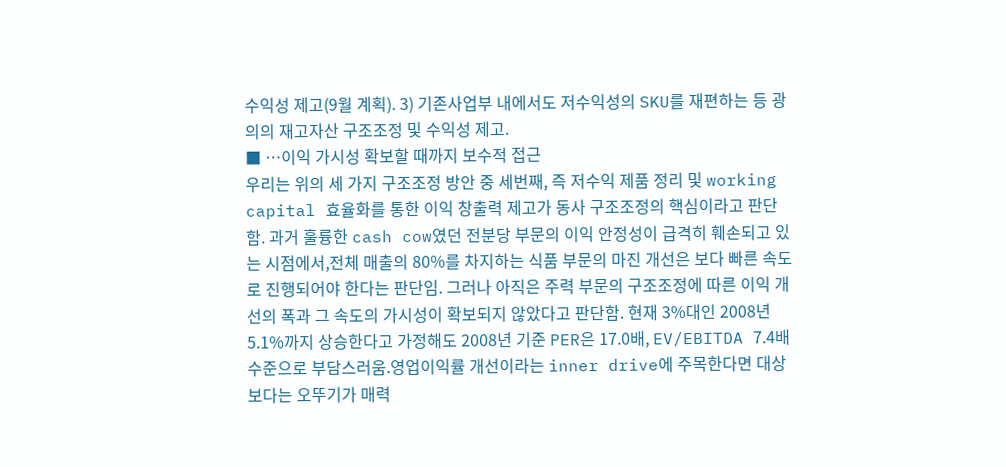수익성 제고(9월 계획). 3) 기존사업부 내에서도 저수익성의 SKU를 재편하는 등 광의의 재고자산 구조조정 및 수익성 제고.
■ …이익 가시성 확보할 때까지 보수적 접근
우리는 위의 세 가지 구조조정 방안 중 세번째, 즉 저수익 제품 정리 및 working
capital 효율화를 통한 이익 창출력 제고가 동사 구조조정의 핵심이라고 판단함. 과거 훌륭한 cash cow였던 전분당 부문의 이익 안정성이 급격히 훼손되고 있는 시점에서,전체 매출의 80%를 차지하는 식품 부문의 마진 개선은 보다 빠른 속도로 진행되어야 한다는 판단임. 그러나 아직은 주력 부문의 구조조정에 따른 이익 개선의 폭과 그 속도의 가시성이 확보되지 않았다고 판단함. 현재 3%대인 2008년 5.1%까지 상승한다고 가정해도 2008년 기준 PER은 17.0배, EV/EBITDA 7.4배 수준으로 부담스러움.영업이익률 개선이라는 inner drive에 주목한다면 대상보다는 오뚜기가 매력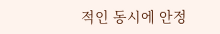적인 동시에 안정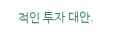적인 투자 대안.